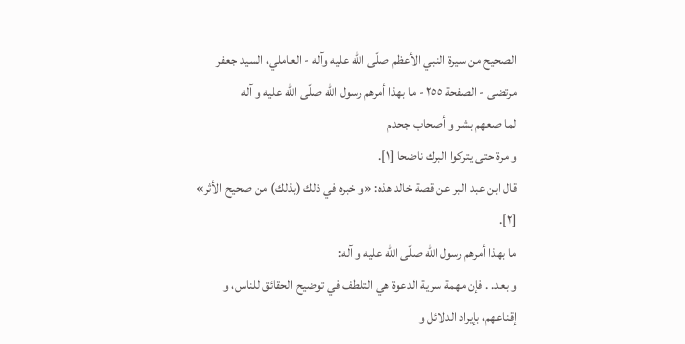الصحيح من سيرة النبي الأعظم صلّى الله عليه وآله - العاملي، السيد جعفر مرتضى - الصفحة ٢٥٥ - ما بهذا أمرهم رسول اللّه صلّى اللّه عليه و آله
لما صعهم بشر و أصحاب جحدم
و مرة حتى يتركوا البرك ناضحا [١].
قال ابن عبد البر عن قصة خالد هذه: «و خبره في ذلك (بذلك) من صحيح الأثر» [٢].
ما بهذا أمرهم رسول اللّه صلّى اللّه عليه و آله:
و بعد. . فإن مهمة سرية الدعوة هي التلطف في توضيح الحقائق للناس، و إقناعهم، بإيراد الدلائل و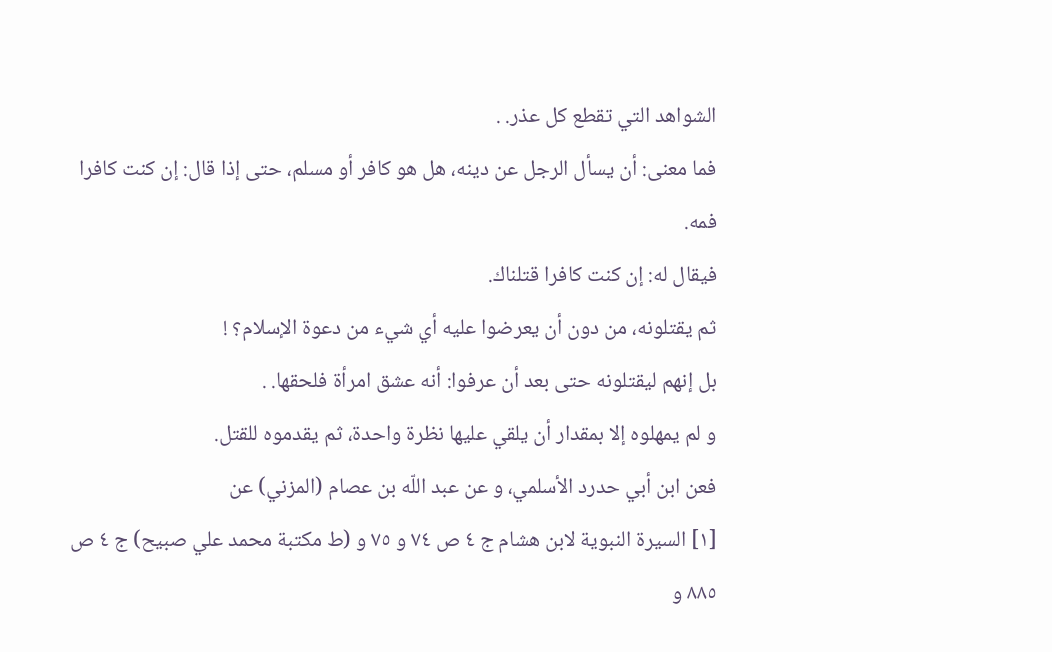الشواهد التي تقطع كل عذر. .
فما معنى: أن يسأل الرجل عن دينه، هل هو كافر أو مسلم، حتى إذا قال: إن كنت كافرا فمه.
فيقال له: إن كنت كافرا قتلناك.
ثم يقتلونه، من دون أن يعرضوا عليه أي شيء من دعوة الإسلام؟ !
بل إنهم ليقتلونه حتى بعد أن عرفوا: أنه عشق امرأة فلحقها. .
و لم يمهلوه إلا بمقدار أن يلقي عليها نظرة واحدة، ثم يقدموه للقتل.
فعن ابن أبي حدرد الأسلمي، و عن عبد اللّه بن عصام (المزني) عن
[١] السيرة النبوية لابن هشام ج ٤ ص ٧٤ و ٧٥ و (ط مكتبة محمد علي صبيح) ج ٤ ص ٨٨٥ و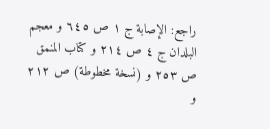راجع: الإصابة ج ١ ص ٦٤٥ و معجم البلدان ج ٤ ص ٢١٤ و كتاب المنمق ص ٢٥٣ و (نسخة مخطوطة) ص ٢١٢ و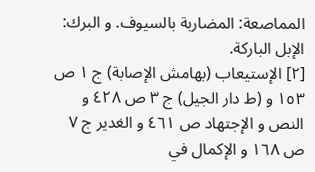المماصعة: المضاربة بالسيوف. و البرك: الإبل الباركة.
[٢] الإستيعاب (بهامش الإصابة) ج ١ ص ١٥٣ و (ط دار الجيل) ج ٣ ص ٤٢٨ و النص و الإجتهاد ص ٤٦١ و الغدير ج ٧ ص ١٦٨ و الإكمال في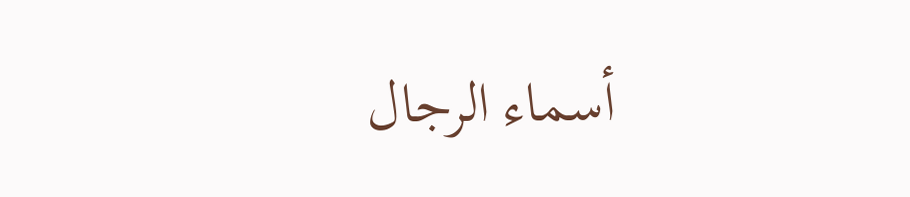أسماء الرجال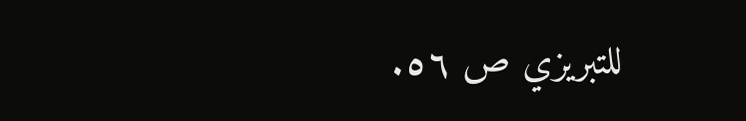للتبريزي ص ٥٦.